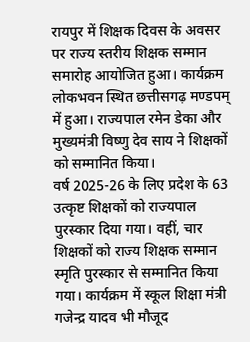रायपुर में शिक्षक दिवस के अवसर पर राज्य स्तरीय शिक्षक सम्मान समारोह आयोजित हुआ। कार्यक्रम लोकभवन स्थित छत्तीसगढ़ मण्डपम् में हुआ। राज्यपाल रमेन डेका और मुख्यमंत्री विष्णु देव साय ने शिक्षकों को सम्मानित किया।
वर्ष 2025-26 के लिए प्रदेश के 63 उत्कृष्ट शिक्षकों को राज्यपाल पुरस्कार दिया गया। वहीं, चार शिक्षकों को राज्य शिक्षक सम्मान स्मृति पुरस्कार से सम्मानित किया गया। कार्यक्रम में स्कूल शिक्षा मंत्री गजेन्द्र यादव भी मौजूद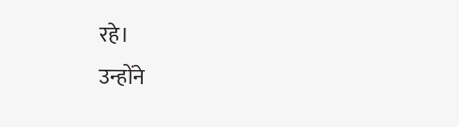रहे।
उन्होंने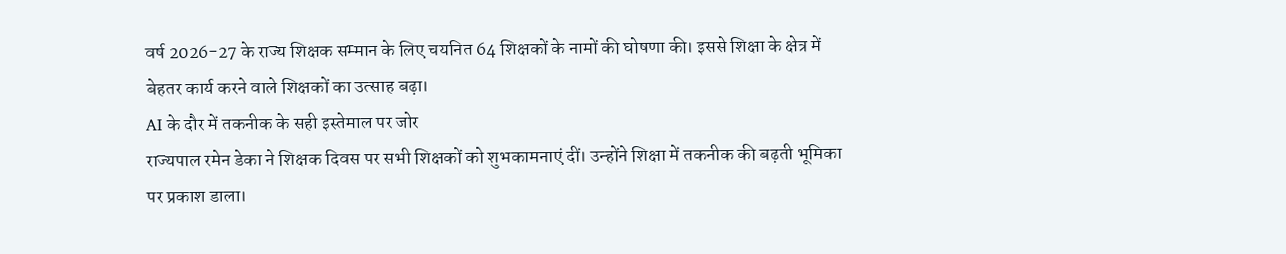वर्ष 2026-27 के राज्य शिक्षक सम्मान के लिए चयनित 64 शिक्षकों के नामों की घोषणा की। इससे शिक्षा के क्षेत्र में बेहतर कार्य करने वाले शिक्षकों का उत्साह बढ़ा।
AI के दौर में तकनीक के सही इस्तेमाल पर जोर
राज्यपाल रमेन डेका ने शिक्षक दिवस पर सभी शिक्षकों को शुभकामनाएं दीं। उन्होंने शिक्षा में तकनीक की बढ़ती भूमिका पर प्रकाश डाला।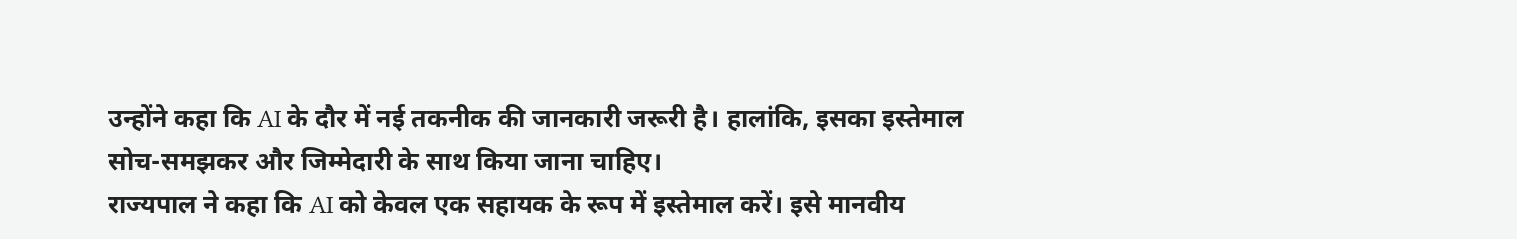उन्होंने कहा कि AI के दौर में नई तकनीक की जानकारी जरूरी है। हालांकि, इसका इस्तेमाल सोच-समझकर और जिम्मेदारी के साथ किया जाना चाहिए।
राज्यपाल ने कहा कि AI को केवल एक सहायक के रूप में इस्तेमाल करें। इसे मानवीय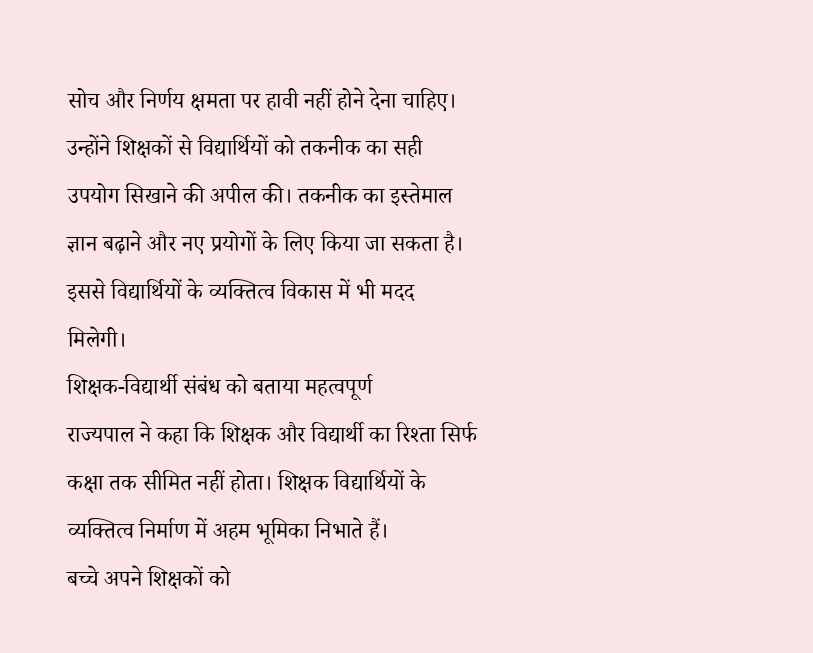सोच और निर्णय क्षमता पर हावी नहीं होने देना चाहिए।
उन्होंने शिक्षकों से विद्यार्थियों को तकनीक का सही उपयोग सिखाने की अपील की। तकनीक का इस्तेमाल ज्ञान बढ़ाने और नए प्रयोगों के लिए किया जा सकता है। इससे विद्यार्थियों के व्यक्तित्व विकास में भी मदद मिलेगी।
शिक्षक-विद्यार्थी संबंध को बताया महत्वपूर्ण
राज्यपाल ने कहा कि शिक्षक और विद्यार्थी का रिश्ता सिर्फ कक्षा तक सीमित नहीं होता। शिक्षक विद्यार्थियों के व्यक्तित्व निर्माण में अहम भूमिका निभाते हैं।
बच्चे अपने शिक्षकों को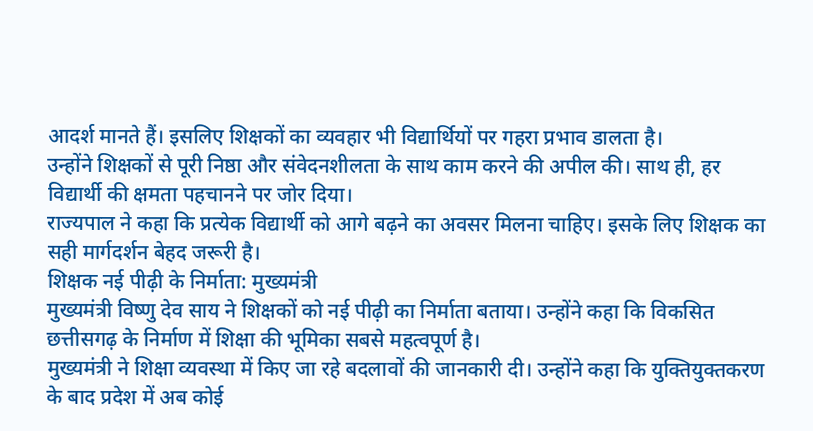आदर्श मानते हैं। इसलिए शिक्षकों का व्यवहार भी विद्यार्थियों पर गहरा प्रभाव डालता है।
उन्होंने शिक्षकों से पूरी निष्ठा और संवेदनशीलता के साथ काम करने की अपील की। साथ ही, हर विद्यार्थी की क्षमता पहचानने पर जोर दिया।
राज्यपाल ने कहा कि प्रत्येक विद्यार्थी को आगे बढ़ने का अवसर मिलना चाहिए। इसके लिए शिक्षक का सही मार्गदर्शन बेहद जरूरी है।
शिक्षक नई पीढ़ी के निर्माता: मुख्यमंत्री
मुख्यमंत्री विष्णु देव साय ने शिक्षकों को नई पीढ़ी का निर्माता बताया। उन्होंने कहा कि विकसित छत्तीसगढ़ के निर्माण में शिक्षा की भूमिका सबसे महत्वपूर्ण है।
मुख्यमंत्री ने शिक्षा व्यवस्था में किए जा रहे बदलावों की जानकारी दी। उन्होंने कहा कि युक्तियुक्तकरण के बाद प्रदेश में अब कोई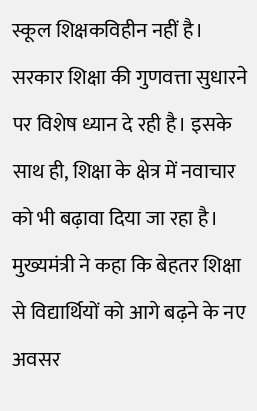स्कूल शिक्षकविहीन नहीं है।
सरकार शिक्षा की गुणवत्ता सुधारने पर विशेष ध्यान दे रही है। इसके साथ ही, शिक्षा के क्षेत्र में नवाचार को भी बढ़ावा दिया जा रहा है।
मुख्यमंत्री ने कहा कि बेहतर शिक्षा से विद्यार्थियों को आगे बढ़ने के नए अवसर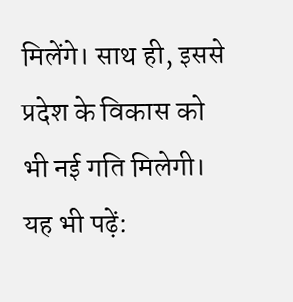मिलेंगे। साथ ही, इससे प्रदेश के विकास को भी नई गति मिलेगी।
यह भी पढ़ें: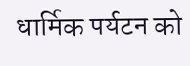धार्मिक पर्यटन को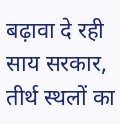बढ़ावा दे रही साय सरकार, तीर्थ स्थलों का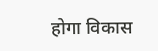होगा विकास